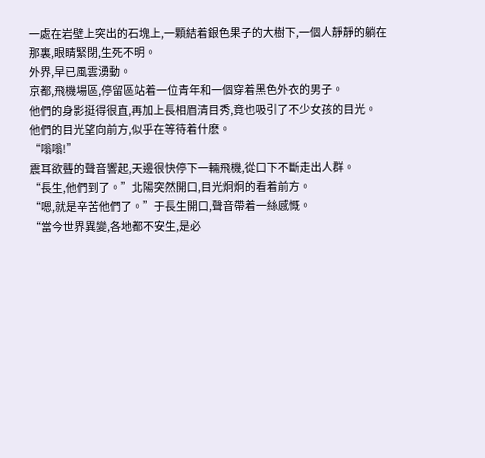一處在岩壁上突出的石塊上,一顆結着銀色果子的大樹下,一個人靜靜的躺在那裏,眼睛緊閉,生死不明。
外界,早已風雲湧動。
京都,飛機場區,停留區站着一位青年和一個穿着黑色外衣的男子。
他們的身影挺得很直,再加上長相眉清目秀,竟也吸引了不少女孩的目光。
他們的目光望向前方,似乎在等待着什麽。
“嗡嗡!”
震耳欲聾的聲音響起,天邊很快停下一輛飛機,從口下不斷走出人群。
“長生,他們到了。”北陽突然開口,目光炯炯的看着前方。
“嗯,就是辛苦他們了。”于長生開口,聲音帶着一絲感慨。
“當今世界異變,各地都不安生,是必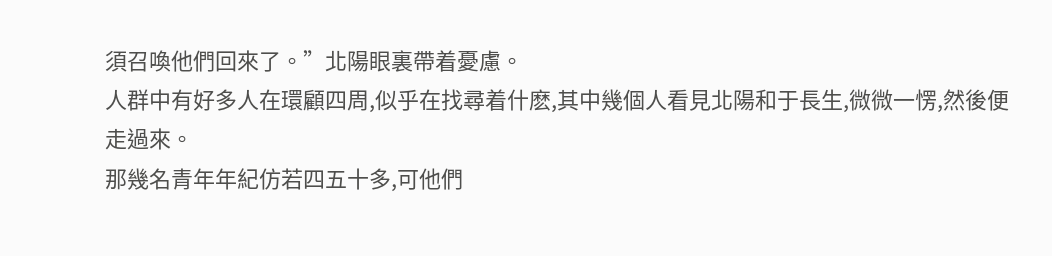須召喚他們回來了。”北陽眼裏帶着憂慮。
人群中有好多人在環顧四周,似乎在找尋着什麽,其中幾個人看見北陽和于長生,微微一愣,然後便走過來。
那幾名青年年紀仿若四五十多,可他們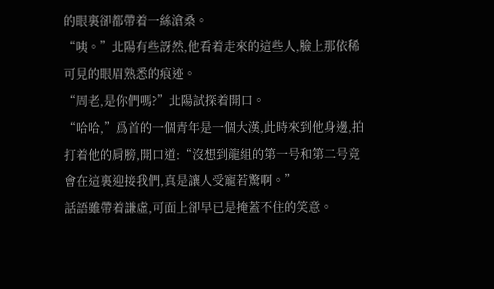的眼裏卻都帶着一絲滄桑。
“咦。”北陽有些訝然,他看着走來的這些人,臉上那依稀可見的眼眉熟悉的痕迹。
“周老,是你們嗎?”北陽試探着開口。
“哈哈,”爲首的一個青年是一個大漢,此時來到他身邊,拍打着他的肩膀,開口道:“沒想到龍組的第一号和第二号竟會在這裏迎接我們,真是讓人受寵若驚啊。”
話語雖帶着謙虛,可面上卻早已是掩蓋不住的笑意。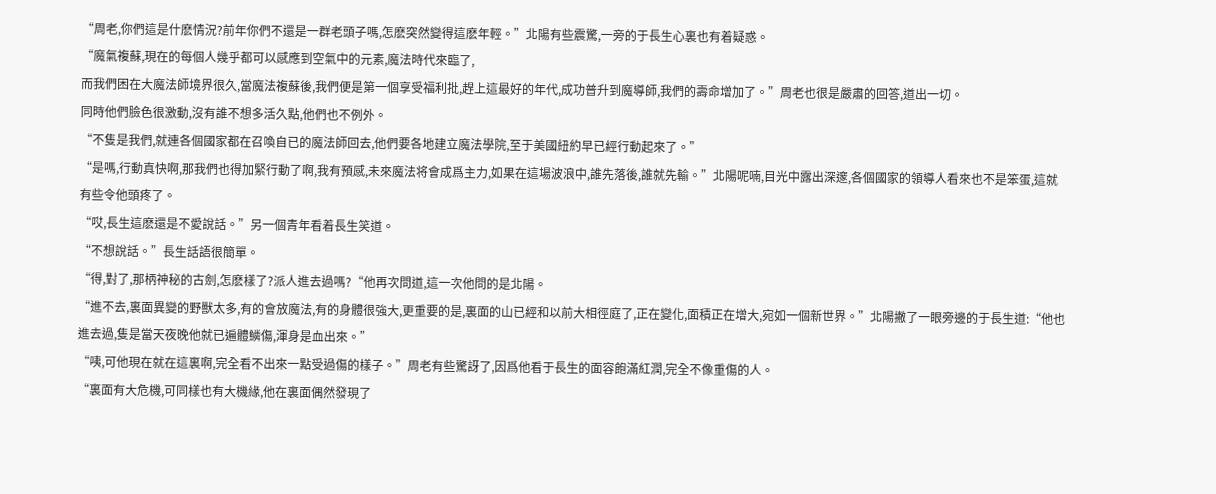“周老,你們這是什麽情況?前年你們不還是一群老頭子嗎,怎麽突然變得這麽年輕。”北陽有些震驚,一旁的于長生心裏也有着疑惑。
“魔氣複蘇,現在的每個人幾乎都可以感應到空氣中的元素,魔法時代來臨了,
而我們困在大魔法師境界很久,當魔法複蘇後,我們便是第一個享受福利批,趕上這最好的年代,成功普升到魔導師,我們的壽命增加了。”周老也很是嚴肅的回答,道出一切。
同時他們臉色很激動,沒有誰不想多活久點,他們也不例外。
“不隻是我們,就連各個國家都在召喚自已的魔法師回去,他們要各地建立魔法學院,至于美國紐約早已經行動起來了。”
“是嗎,行動真快啊,那我們也得加緊行動了啊,我有預感,未來魔法将會成爲主力,如果在這場波浪中,誰先落後,誰就先輸。”北陽呢喃,目光中露出深邃,各個國家的領導人看來也不是笨蛋,這就有些令他頭疼了。
“哎,長生這麽還是不愛說話。”另一個青年看着長生笑道。
“不想說話。”長生話語很簡單。
“得,對了,那柄神秘的古劍,怎麽樣了?派人進去過嗎?“他再次問道,這一次他問的是北陽。
“進不去,裏面異變的野獸太多,有的會放魔法,有的身體很強大,更重要的是,裏面的山已經和以前大相徑庭了,正在變化,面積正在增大,宛如一個新世界。”北陽撇了一眼旁邊的于長生道:“他也進去過,隻是當天夜晚他就已遍體鱗傷,渾身是血出來。”
“咦,可他現在就在這裏啊,完全看不出來一點受過傷的樣子。”周老有些驚訝了,因爲他看于長生的面容飽滿紅潤,完全不像重傷的人。
“裏面有大危機,可同樣也有大機緣,他在裏面偶然發現了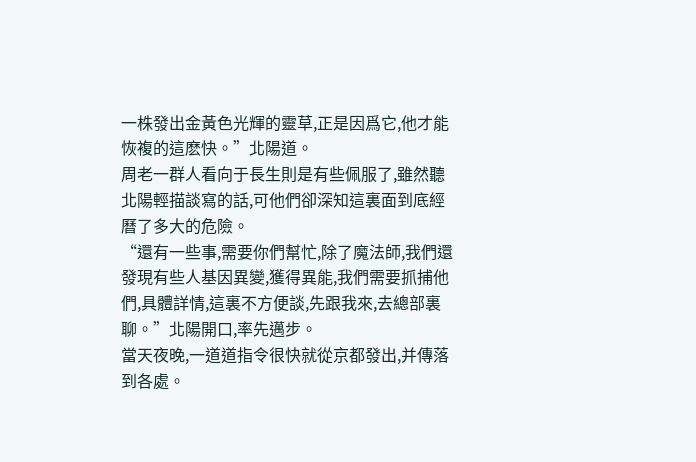一株發出金黃色光輝的靈草,正是因爲它,他才能恢複的這麽快。”北陽道。
周老一群人看向于長生則是有些佩服了,雖然聽北陽輕描談寫的話,可他們卻深知這裏面到底經曆了多大的危險。
“還有一些事,需要你們幫忙,除了魔法師,我們還發現有些人基因異變,獲得異能,我們需要抓捕他們,具體詳情,這裏不方便談,先跟我來,去總部裏聊。”北陽開口,率先邁步。
當天夜晚,一道道指令很快就從京都發出,并傳落到各處。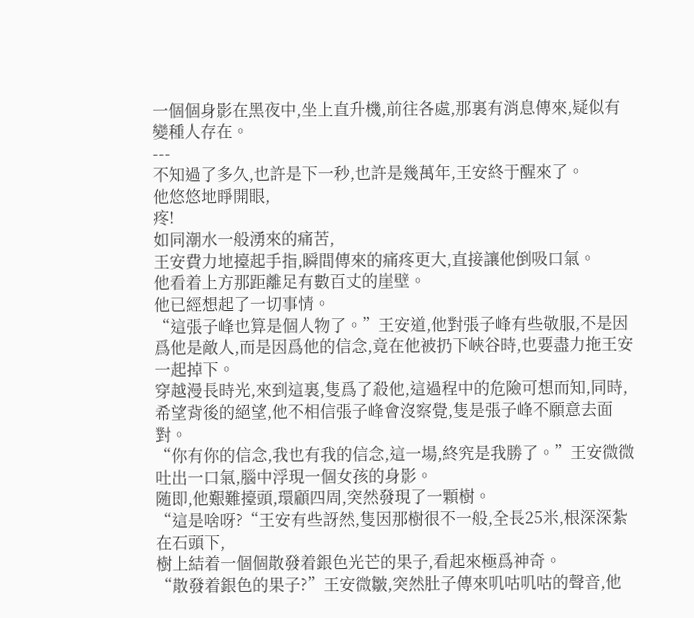一個個身影在黑夜中,坐上直升機,前往各處,那裏有消息傳來,疑似有變種人存在。
---
不知過了多久,也許是下一秒,也許是幾萬年,王安終于醒來了。
他悠悠地睜開眼,
疼!
如同潮水一般湧來的痛苦,
王安費力地擡起手指,瞬間傳來的痛疼更大,直接讓他倒吸口氣。
他看着上方那距離足有數百丈的崖壁。
他已經想起了一切事情。
“這張子峰也算是個人物了。”王安道,他對張子峰有些敬服,不是因爲他是敵人,而是因爲他的信念,竟在他被扔下峽谷時,也要盡力拖王安一起掉下。
穿越漫長時光,來到這裏,隻爲了殺他,這過程中的危險可想而知,同時,希望背後的絕望,他不相信張子峰會沒察覺,隻是張子峰不願意去面對。
“你有你的信念,我也有我的信念,這一場,終究是我勝了。”王安微微吐出一口氣,腦中浮現一個女孩的身影。
随即,他艱難擡頭,環顧四周,突然發現了一顆樹。
“這是啥呀?“王安有些訝然,隻因那樹很不一般,全長25米,根深深紮在石頭下,
樹上結着一個個散發着銀色光芒的果子,看起來極爲神奇。
“散發着銀色的果子?”王安微皺,突然肚子傳來叽咕叽咕的聲音,他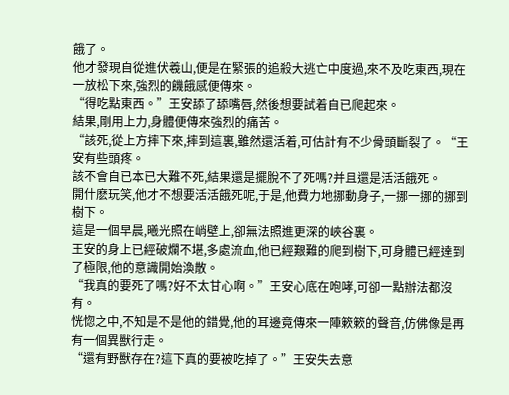餓了。
他才發現自從進伏羲山,便是在緊張的追殺大逃亡中度過,來不及吃東西,現在一放松下來,強烈的饑餓感便傳來。
“得吃點東西。”王安舔了舔嘴唇,然後想要試着自已爬起來。
結果,剛用上力,身體便傳來強烈的痛苦。
“該死,從上方摔下來,摔到這裏,雖然還活着,可估計有不少骨頭斷裂了。“王安有些頭疼。
該不會自已本已大難不死,結果還是擺脫不了死嗎?并且還是活活餓死。
開什麽玩笑,他才不想要活活餓死呢,于是,他費力地挪動身子,一挪一挪的挪到樹下。
這是一個早晨,曦光照在峭壁上,卻無法照進更深的峽谷裏。
王安的身上已經破爛不堪,多處流血,他已經艱難的爬到樹下,可身體已經達到了極限,他的意識開始渙散。
“我真的要死了嗎?好不太甘心啊。”王安心底在咆哮,可卻一點辦法都沒有。
恍惚之中,不知是不是他的錯覺,他的耳邊竟傳來一陣簌簌的聲音,仿佛像是再有一個異獸行走。
“還有野獸存在?這下真的要被吃掉了。”王安失去意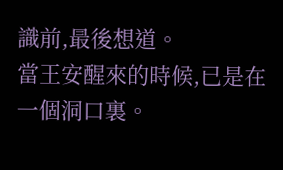識前,最後想道。
當王安醒來的時候,已是在一個洞口裏。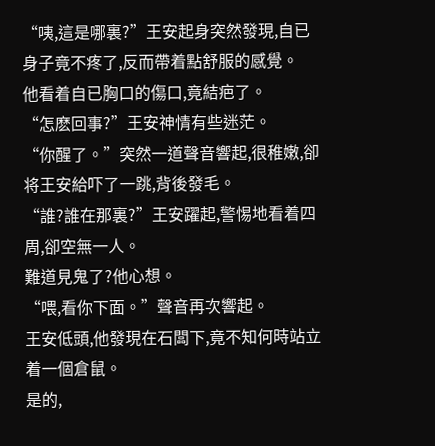“咦,這是哪裏?”王安起身突然發現,自已身子竟不疼了,反而帶着點舒服的感覺。
他看着自已胸口的傷口,竟結疤了。
“怎麽回事?”王安神情有些迷茫。
“你醒了。”突然一道聲音響起,很稚嫩,卻将王安給吓了一跳,背後發毛。
“誰?誰在那裏?”王安躍起,警惕地看着四周,卻空無一人。
難道見鬼了?他心想。
“喂,看你下面。”聲音再次響起。
王安低頭,他發現在石闆下,竟不知何時站立着一個倉鼠。
是的,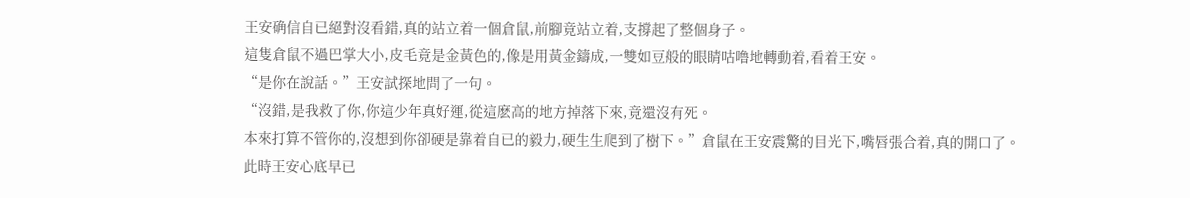王安确信自已絕對沒看錯,真的站立着一個倉鼠,前腳竟站立着,支撐起了整個身子。
這隻倉鼠不過巴掌大小,皮毛竟是金黃色的,像是用黃金鑄成,一雙如豆般的眼睛咕噜地轉動着,看着王安。
“是你在說話。”王安試探地問了一句。
“沒錯,是我救了你,你這少年真好運,從這麽高的地方掉落下來,竟還沒有死。
本來打算不管你的,沒想到你卻硬是靠着自已的毅力,硬生生爬到了樹下。”倉鼠在王安震驚的目光下,嘴唇張合着,真的開口了。
此時王安心底早已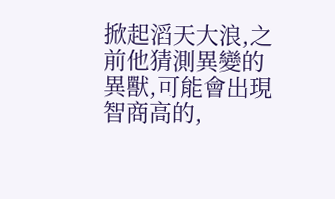掀起滔天大浪,之前他猜測異變的異獸,可能會出現智商高的,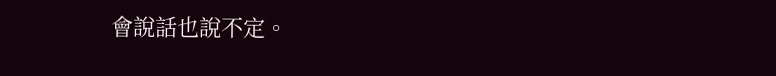會說話也說不定。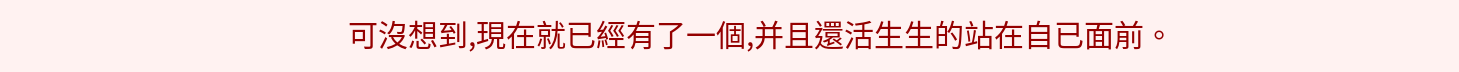可沒想到,現在就已經有了一個,并且還活生生的站在自已面前。